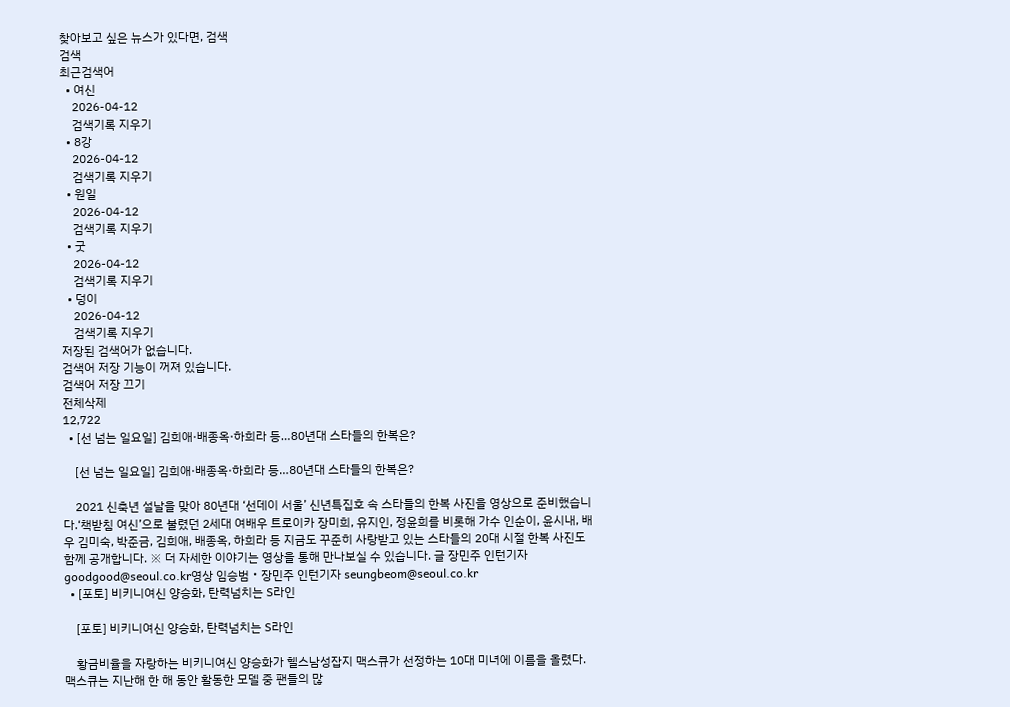찾아보고 싶은 뉴스가 있다면, 검색
검색
최근검색어
  • 여신
    2026-04-12
    검색기록 지우기
  • 8강
    2026-04-12
    검색기록 지우기
  • 원일
    2026-04-12
    검색기록 지우기
  • 굿
    2026-04-12
    검색기록 지우기
  • 덩이
    2026-04-12
    검색기록 지우기
저장된 검색어가 없습니다.
검색어 저장 기능이 꺼져 있습니다.
검색어 저장 끄기
전체삭제
12,722
  • [선 넘는 일요일] 김희애·배종옥·하희라 등…80년대 스타들의 한복은?

    [선 넘는 일요일] 김희애·배종옥·하희라 등…80년대 스타들의 한복은?

    2021 신축년 설날을 맞아 80년대 ‘선데이 서울’ 신년특집호 속 스타들의 한복 사진을 영상으로 준비했습니다.‘책받침 여신’으로 불렸던 2세대 여배우 트로이카 장미희, 유지인, 정윤희를 비롯해 가수 인순이, 윤시내, 배우 김미숙, 박준금, 김희애, 배종옥, 하희라 등 지금도 꾸준히 사랑받고 있는 스타들의 20대 시절 한복 사진도 함께 공개합니다. ※ 더 자세한 이야기는 영상을 통해 만나보실 수 있습니다. 글 장민주 인턴기자 goodgood@seoul.co.kr영상 임승범‧장민주 인턴기자 seungbeom@seoul.co.kr
  • [포토] 비키니여신 양승화, 탄력넘치는 S라인

    [포토] 비키니여신 양승화, 탄력넘치는 S라인

    황금비율을 자랑하는 비키니여신 양승화가 헬스남성잡지 맥스큐가 선정하는 10대 미녀에 이름을 올렸다. 맥스큐는 지난해 한 해 동안 활동한 모델 중 팬들의 많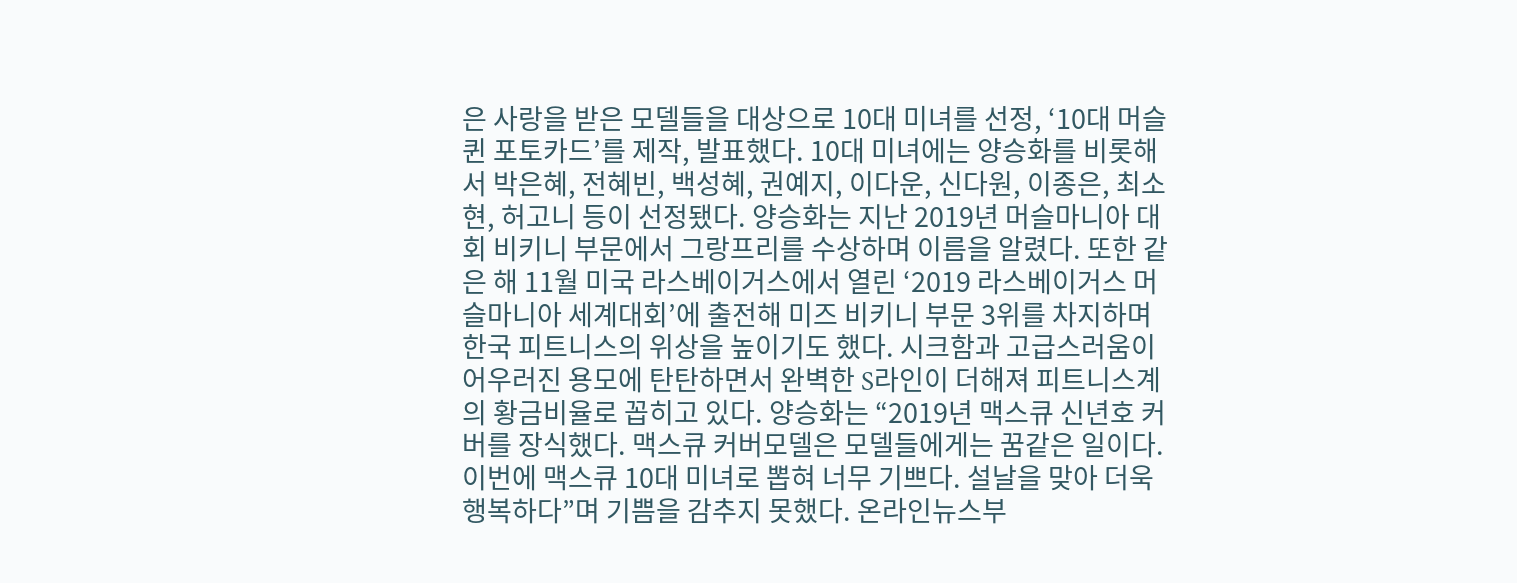은 사랑을 받은 모델들을 대상으로 10대 미녀를 선정, ‘10대 머슬퀸 포토카드’를 제작, 발표했다. 10대 미녀에는 양승화를 비롯해서 박은혜, 전혜빈, 백성혜, 권예지, 이다운, 신다원, 이종은, 최소현, 허고니 등이 선정됐다. 양승화는 지난 2019년 머슬마니아 대회 비키니 부문에서 그랑프리를 수상하며 이름을 알렸다. 또한 같은 해 11월 미국 라스베이거스에서 열린 ‘2019 라스베이거스 머슬마니아 세계대회’에 출전해 미즈 비키니 부문 3위를 차지하며 한국 피트니스의 위상을 높이기도 했다. 시크함과 고급스러움이 어우러진 용모에 탄탄하면서 완벽한 S라인이 더해져 피트니스계의 황금비율로 꼽히고 있다. 양승화는 “2019년 맥스큐 신년호 커버를 장식했다. 맥스큐 커버모델은 모델들에게는 꿈같은 일이다. 이번에 맥스큐 10대 미녀로 뽑혀 너무 기쁘다. 설날을 맞아 더욱 행복하다”며 기쁨을 감추지 못했다. 온라인뉴스부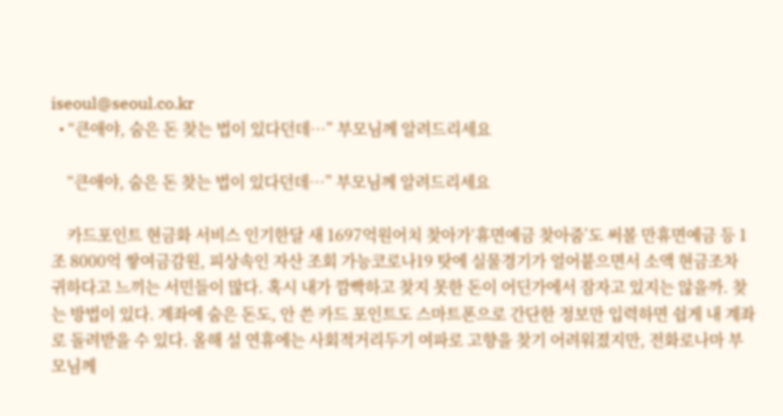iseoul@seoul.co.kr
  • “큰애야, 숨은 돈 찾는 법이 있다던데…” 부모님께 알려드리세요

    “큰애야, 숨은 돈 찾는 법이 있다던데…” 부모님께 알려드리세요

    카드포인트 현금화 서비스 인기한달 새 1697억원어치 찾아가‘휴면예금 찾아줌’도 써볼 만휴면예금 등 1조 8000억 쌓여금감원, 피상속인 자산 조회 가능코로나19 탓에 실물경기가 얼어붙으면서 소액 현금조차 귀하다고 느끼는 서민들이 많다. 혹시 내가 깜빡하고 찾지 못한 돈이 어딘가에서 잠자고 있지는 않을까. 찾는 방법이 있다. 계좌에 숨은 돈도, 안 쓴 카드 포인트도 스마트폰으로 간단한 정보만 입력하면 쉽게 내 계좌로 돌려받을 수 있다. 올해 설 연휴에는 사회적거리두기 여파로 고향을 찾기 어려워졌지만, 전화로나마 부모님께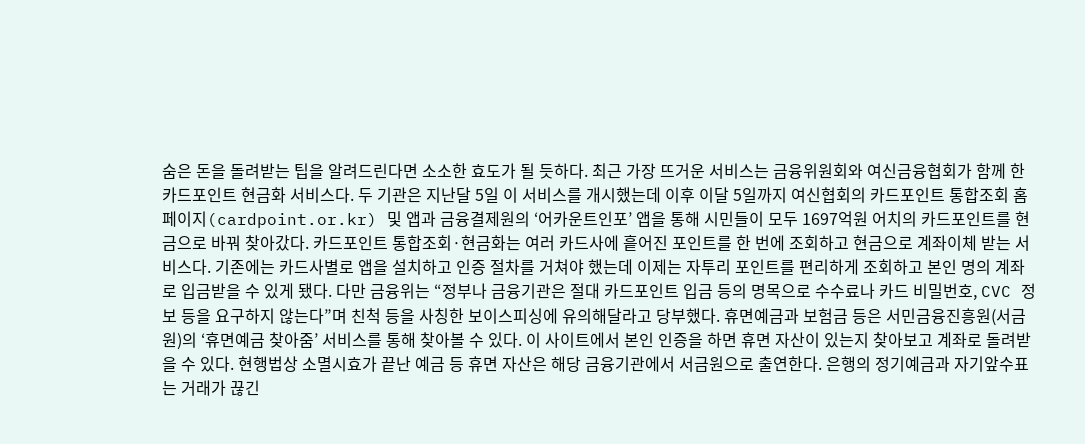숨은 돈을 돌려받는 팁을 알려드린다면 소소한 효도가 될 듯하다. 최근 가장 뜨거운 서비스는 금융위원회와 여신금융협회가 함께 한 카드포인트 현금화 서비스다. 두 기관은 지난달 5일 이 서비스를 개시했는데 이후 이달 5일까지 여신협회의 카드포인트 통합조회 홈페이지(cardpoint.or.kr) 및 앱과 금융결제원의 ‘어카운트인포’ 앱을 통해 시민들이 모두 1697억원 어치의 카드포인트를 현금으로 바꿔 찾아갔다. 카드포인트 통합조회·현금화는 여러 카드사에 흩어진 포인트를 한 번에 조회하고 현금으로 계좌이체 받는 서비스다. 기존에는 카드사별로 앱을 설치하고 인증 절차를 거쳐야 했는데 이제는 자투리 포인트를 편리하게 조회하고 본인 명의 계좌로 입금받을 수 있게 됐다. 다만 금융위는 “정부나 금융기관은 절대 카드포인트 입금 등의 명목으로 수수료나 카드 비밀번호, CVC 정보 등을 요구하지 않는다”며 친척 등을 사칭한 보이스피싱에 유의해달라고 당부했다. 휴면예금과 보험금 등은 서민금융진흥원(서금원)의 ‘휴면예금 찾아줌’ 서비스를 통해 찾아볼 수 있다. 이 사이트에서 본인 인증을 하면 휴면 자산이 있는지 찾아보고 계좌로 돌려받을 수 있다. 현행법상 소멸시효가 끝난 예금 등 휴면 자산은 해당 금융기관에서 서금원으로 출연한다. 은행의 정기예금과 자기앞수표는 거래가 끊긴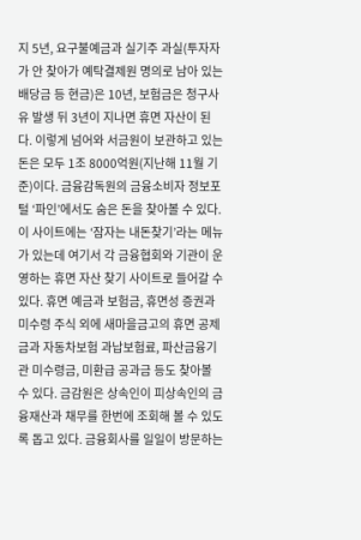지 5년, 요구불예금과 실기주 과실(투자자가 안 찾아가 예탁결제원 명의로 남아 있는 배당금 등 현금)은 10년, 보험금은 청구사유 발생 뒤 3년이 지나면 휴면 자산이 된다. 이렇게 넘어와 서금원이 보관하고 있는 돈은 모두 1조 8000억원(지난해 11월 기준)이다. 금융감독원의 금융소비자 정보포털 ‘파인’에서도 숨은 돈을 찾아볼 수 있다. 이 사이트에는 ‘잠자는 내돈찾기’라는 메뉴가 있는데 여기서 각 금융협회와 기관이 운영하는 휴면 자산 찾기 사이트로 들어갈 수 있다. 휴면 예금과 보험금, 휴면성 증권과 미수령 주식 외에 새마을금고의 휴면 공제금과 자동차보험 과납보험료, 파산금융기관 미수령금, 미환급 공과금 등도 찾아볼 수 있다. 금감원은 상속인이 피상속인의 금융재산과 채무를 한번에 조회해 볼 수 있도록 돕고 있다. 금융회사를 일일이 방문하는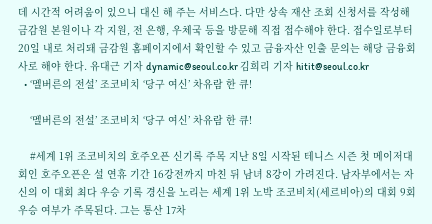데 시간적 어려움이 있으니 대신 해 주는 서비스다. 다만 상속 재산 조회 신청서를 작성해 금감원 본원이나 각 지원, 전 은행, 우체국 등을 방문해 직접 접수해야 한다. 접수일로부터 20일 내로 처리돼 금감원 홈페이지에서 확인할 수 있고 금융자산 인출 문의는 해당 금융회사로 해야 한다. 유대근 기자 dynamic@seoul.co.kr 김희리 기자 hitit@seoul.co.kr
  • ‘멜버른의 전설’ 조코비치 ‘당구 여신’ 차유람 한 큐!

    ‘멜버른의 전설’ 조코비치 ‘당구 여신’ 차유람 한 큐!

    #세계 1위 조코비치의 호주오픈 신기록 주목 지난 8일 시작된 테니스 시즌 첫 메이저대회인 호주오픈은 설 연휴 기간 16강전까지 마친 뒤 남녀 8강이 가려진다. 남자부에서는 자신의 이 대회 최다 우승 기록 경신을 노리는 세계 1위 노박 조코비치(세르비아)의 대회 9회 우승 여부가 주목된다. 그는 통산 17차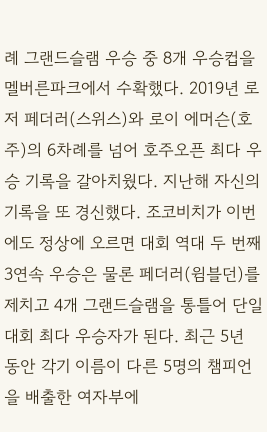례 그랜드슬램 우승 중 8개 우승컵을 멜버른파크에서 수확했다. 2019년 로저 페더러(스위스)와 로이 에머슨(호주)의 6차례를 넘어 호주오픈 최다 우승 기록을 갈아치웠다. 지난해 자신의 기록을 또 경신했다. 조코비치가 이번에도 정상에 오르면 대회 역대 두 번째 3연속 우승은 물론 페더러(윔블던)를 제치고 4개 그랜드슬램을 통틀어 단일 대회 최다 우승자가 된다. 최근 5년 동안 각기 이름이 다른 5명의 챔피언을 배출한 여자부에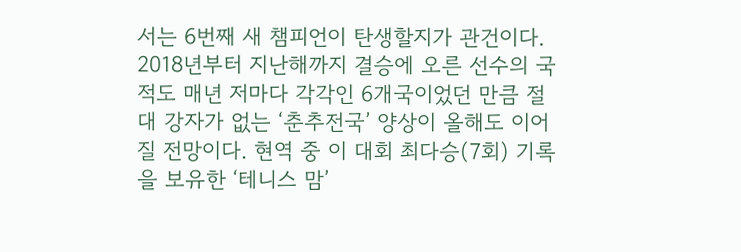서는 6번째 새 챔피언이 탄생할지가 관건이다. 2018년부터 지난해까지 결승에 오른 선수의 국적도 매년 저마다 각각인 6개국이었던 만큼 절대 강자가 없는 ‘춘추전국’ 양상이 올해도 이어질 전망이다. 현역 중 이 대회 최다승(7회) 기록을 보유한 ‘테니스 맘’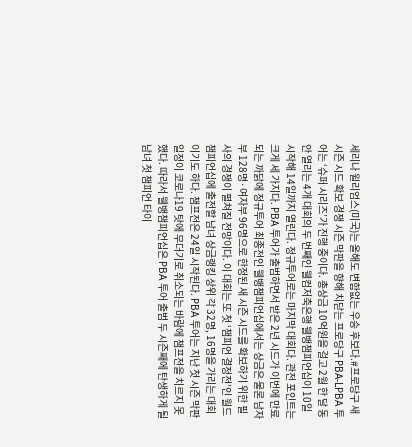세리나 윌리엄스(미국)는 올해도 변함없는 우승 후보다.#프로당구 새 시즌 시드 확보 경쟁 시즌 막판을 향해 치닫는 프로당구 PBA-LPBA 투어는 ‘슈퍼 시리즈’가 진행 중이다. 총상금 10억원을 걸고 2월 한 달 동안 열리는 4개 대회의 두 번째인 웰컴저축은행 웰뱅챔피언십이 10일 시작해 14일까지 열린다. 정규투어로는 마지막 대회다. 관전 포인트는 크게 세 가지다. PBA 투어가 출범하면서 받은 2년 시드가 이번에 만료되는 까닭에 정규투어 최종전인 웰뱅챔피언십에서는 상금은 물론 남자부 128명·여자부 96명으로 한정된 새 시즌 시드를 확보하기 위한 필사의 경쟁이 펼쳐질 전망이다. 이 대회는 또 첫 ‘챔피언 결정전’인 월드챔피언십에 출전할 남녀 상금랭킹 상위 각 32명, 16명을 가리는 대회이기도 하다. 챔프전은 24일 시작된다. PBA 투어는 지난 첫 시즌 막판 일정이 코로나19 탓에 무더기로 취소되는 바람에 챔프전을 치르지 못했다. 따라서 웰뱅챔피언십은 PBA 투어 출범 두 시즌째에 탄생하게 될 남녀 첫 챔피언 타이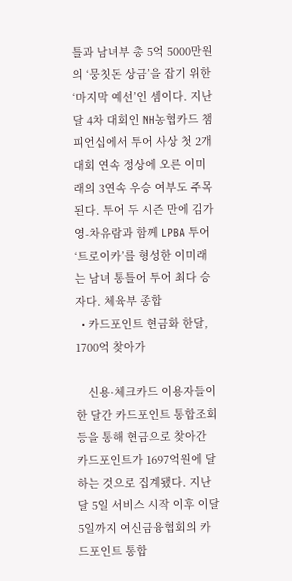틀과 남녀부 총 5억 5000만원의 ‘뭉칫돈 상금’을 잡기 위한 ‘마지막 예선’인 셈이다. 지난달 4차 대회인 NH농협카드 챔피언십에서 투어 사상 첫 2개 대회 연속 정상에 오른 이미래의 3연속 우승 여부도 주목된다. 투어 두 시즌 만에 김가영-차유람과 함께 LPBA 투어 ‘트로이카’를 형성한 이미래는 남녀 통틀어 투어 최다 승자다. 체육부 종합
  • 카드포인트 현금화 한달, 1700억 찾아가

    신용·체크카드 이용자들이 한 달간 카드포인트 통합조회 등을 통해 현금으로 찾아간 카드포인트가 1697억원에 달하는 것으로 집계됐다. 지난달 5일 서비스 시작 이후 이달 5일까지 여신금융협회의 카드포인트 통합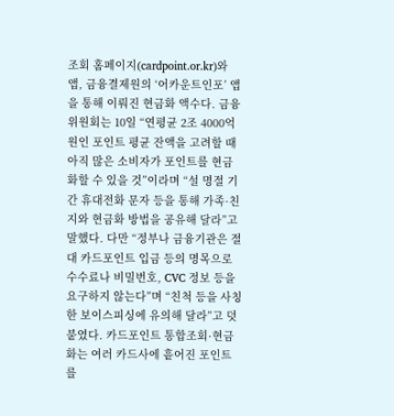조회 홈페이지(cardpoint.or.kr)와 앱, 금융결제원의 ‘어카운트인포’ 앱을 통해 이뤄진 현금화 액수다. 금융위원회는 10일 “연평균 2조 4000억원인 포인트 평균 잔액을 고려할 때 아직 많은 소비자가 포인트를 현금화할 수 있을 것”이라며 “설 명절 기간 휴대전화 문자 등을 통해 가족·친지와 현금화 방법을 공유해 달라”고 말했다. 다만 “정부나 금융기관은 절대 카드포인트 입금 등의 명목으로 수수료나 비밀번호, CVC 정보 등을 요구하지 않는다”며 “친척 등을 사칭한 보이스피싱에 유의해 달라”고 덧붙였다. 카드포인트 통합조회·현금화는 여러 카드사에 흩어진 포인트를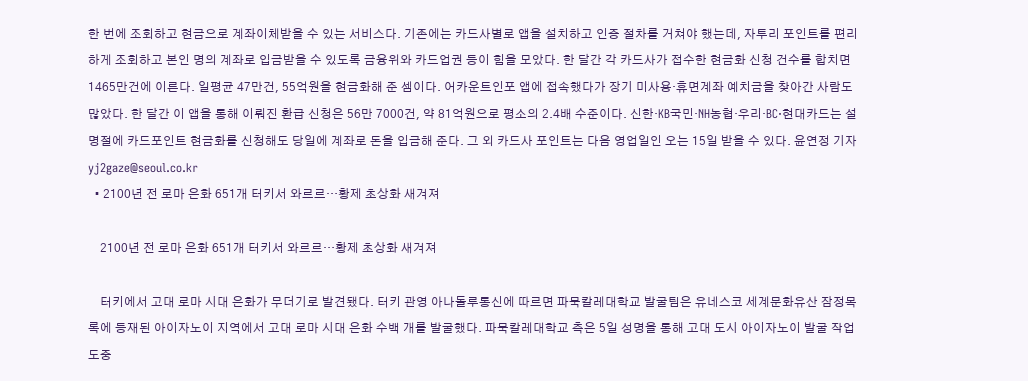한 번에 조회하고 현금으로 계좌이체받을 수 있는 서비스다. 기존에는 카드사별로 앱을 설치하고 인증 절차를 거쳐야 했는데, 자투리 포인트를 편리하게 조회하고 본인 명의 계좌로 입금받을 수 있도록 금융위와 카드업권 등이 힘을 모았다. 한 달간 각 카드사가 접수한 현금화 신청 건수를 합치면 1465만건에 이른다. 일평균 47만건, 55억원을 현금화해 준 셈이다. 어카운트인포 앱에 접속했다가 장기 미사용·휴면계좌 예치금을 찾아간 사람도 많았다. 한 달간 이 앱을 통해 이뤄진 환급 신청은 56만 7000건, 약 81억원으로 평소의 2.4배 수준이다. 신한·KB국민·NH농협·우리·BC·현대카드는 설 명절에 카드포인트 현금화를 신청해도 당일에 계좌로 돈을 입금해 준다. 그 외 카드사 포인트는 다음 영업일인 오는 15일 받을 수 있다. 윤연정 기자 yj2gaze@seoul.co.kr
  • 2100년 전 로마 은화 651개 터키서 와르르…황제 초상화 새겨져

    2100년 전 로마 은화 651개 터키서 와르르…황제 초상화 새겨져

    터키에서 고대 로마 시대 은화가 무더기로 발견됐다. 터키 관영 아나돌루통신에 따르면 파묵칼레대학교 발굴팀은 유네스코 세계문화유산 잠정목록에 등재된 아이자노이 지역에서 고대 로마 시대 은화 수백 개를 발굴했다. 파묵칼레대학교 측은 5일 성명을 통해 고대 도시 아이자노이 발굴 작업 도중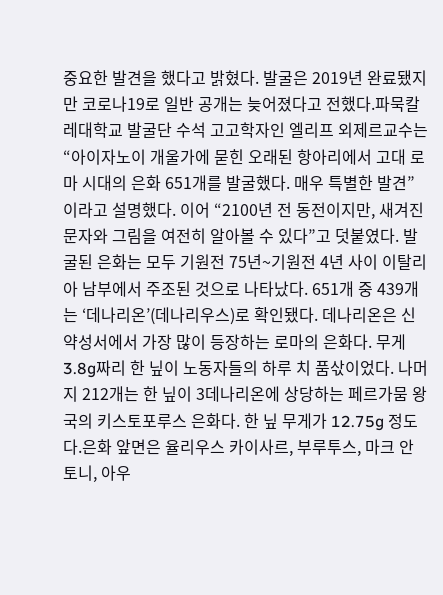중요한 발견을 했다고 밝혔다. 발굴은 2019년 완료됐지만 코로나19로 일반 공개는 늦어졌다고 전했다.파묵칼레대학교 발굴단 수석 고고학자인 엘리프 외제르교수는 “아이자노이 개울가에 묻힌 오래된 항아리에서 고대 로마 시대의 은화 651개를 발굴했다. 매우 특별한 발견”이라고 설명했다. 이어 “2100년 전 동전이지만, 새겨진 문자와 그림을 여전히 알아볼 수 있다”고 덧붙였다. 발굴된 은화는 모두 기원전 75년~기원전 4년 사이 이탈리아 남부에서 주조된 것으로 나타났다. 651개 중 439개는 ‘데나리온’(데나리우스)로 확인됐다. 데나리온은 신약성서에서 가장 많이 등장하는 로마의 은화다. 무게 3.8g짜리 한 닢이 노동자들의 하루 치 품삯이었다. 나머지 212개는 한 닢이 3데나리온에 상당하는 페르가뭄 왕국의 키스토포루스 은화다. 한 닢 무게가 12.75g 정도다.은화 앞면은 율리우스 카이사르, 부루투스, 마크 안토니, 아우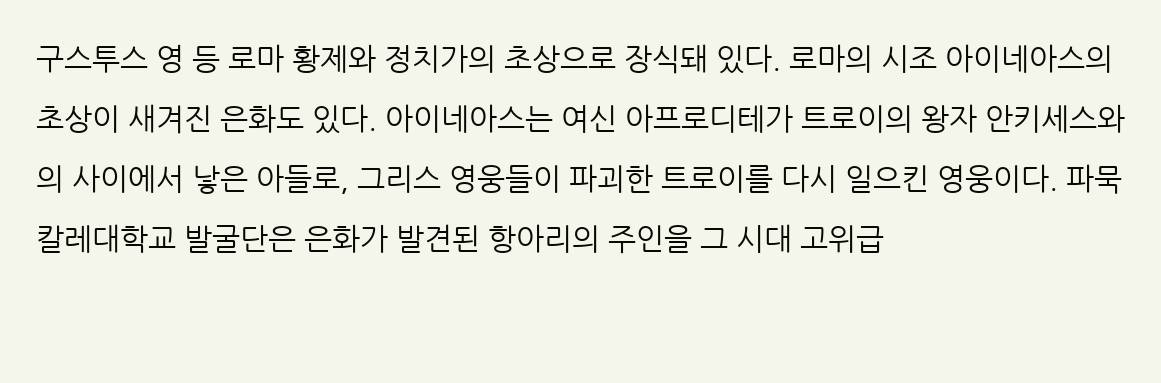구스투스 영 등 로마 황제와 정치가의 초상으로 장식돼 있다. 로마의 시조 아이네아스의 초상이 새겨진 은화도 있다. 아이네아스는 여신 아프로디테가 트로이의 왕자 안키세스와의 사이에서 낳은 아들로, 그리스 영웅들이 파괴한 트로이를 다시 일으킨 영웅이다. 파묵칼레대학교 발굴단은 은화가 발견된 항아리의 주인을 그 시대 고위급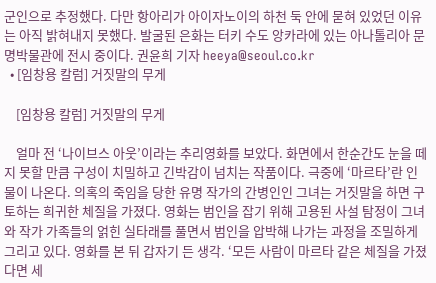군인으로 추정했다. 다만 항아리가 아이자노이의 하천 둑 안에 묻혀 있었던 이유는 아직 밝혀내지 못했다. 발굴된 은화는 터키 수도 앙카라에 있는 아나톨리아 문명박물관에 전시 중이다. 권윤희 기자 heeya@seoul.co.kr
  • [임창용 칼럼] 거짓말의 무게

    [임창용 칼럼] 거짓말의 무게

    얼마 전 ‘나이브스 아웃’이라는 추리영화를 보았다. 화면에서 한순간도 눈을 떼지 못할 만큼 구성이 치밀하고 긴박감이 넘치는 작품이다. 극중에 ‘마르타’란 인물이 나온다. 의혹의 죽임을 당한 유명 작가의 간병인인 그녀는 거짓말을 하면 구토하는 희귀한 체질을 가졌다. 영화는 범인을 잡기 위해 고용된 사설 탐정이 그녀와 작가 가족들의 얽힌 실타래를 풀면서 범인을 압박해 나가는 과정을 조밀하게 그리고 있다. 영화를 본 뒤 갑자기 든 생각. ‘모든 사람이 마르타 같은 체질을 가졌다면 세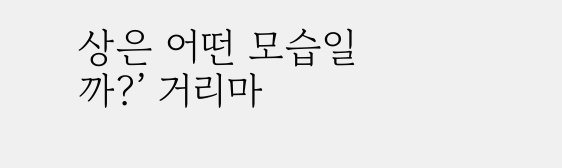상은 어떤 모습일까?’ 거리마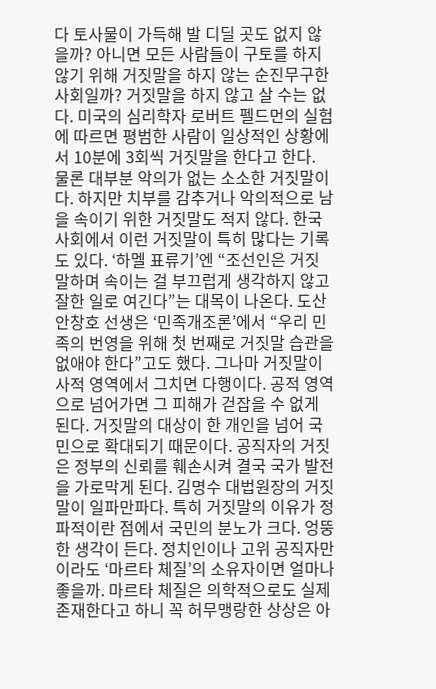다 토사물이 가득해 발 디딜 곳도 없지 않을까? 아니면 모든 사람들이 구토를 하지 않기 위해 거짓말을 하지 않는 순진무구한 사회일까? 거짓말을 하지 않고 살 수는 없다. 미국의 심리학자 로버트 펠드먼의 실험에 따르면 평범한 사람이 일상적인 상황에서 10분에 3회씩 거짓말을 한다고 한다. 물론 대부분 악의가 없는 소소한 거짓말이다. 하지만 치부를 감추거나 악의적으로 남을 속이기 위한 거짓말도 적지 않다. 한국 사회에서 이런 거짓말이 특히 많다는 기록도 있다. ‘하멜 표류기’엔 “조선인은 거짓말하며 속이는 걸 부끄럽게 생각하지 않고 잘한 일로 여긴다”는 대목이 나온다. 도산 안창호 선생은 ‘민족개조론’에서 “우리 민족의 번영을 위해 첫 번째로 거짓말 습관을 없애야 한다”고도 했다. 그나마 거짓말이 사적 영역에서 그치면 다행이다. 공적 영역으로 넘어가면 그 피해가 걷잡을 수 없게 된다. 거짓말의 대상이 한 개인을 넘어 국민으로 확대되기 때문이다. 공직자의 거짓은 정부의 신뢰를 훼손시켜 결국 국가 발전을 가로막게 된다. 김명수 대법원장의 거짓말이 일파만파다. 특히 거짓말의 이유가 정파적이란 점에서 국민의 분노가 크다. 엉뚱한 생각이 든다. 정치인이나 고위 공직자만이라도 ‘마르타 체질’의 소유자이면 얼마나 좋을까. 마르타 체질은 의학적으로도 실제 존재한다고 하니 꼭 허무맹랑한 상상은 아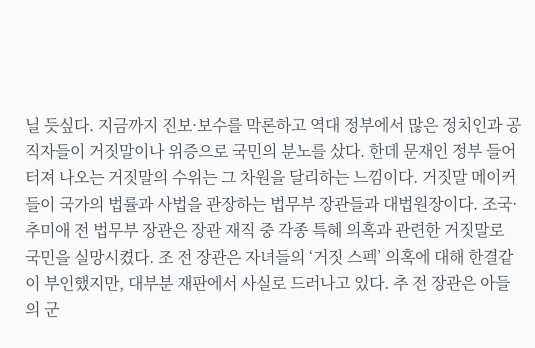닐 듯싶다. 지금까지 진보·보수를 막론하고 역대 정부에서 많은 정치인과 공직자들이 거짓말이나 위증으로 국민의 분노를 샀다. 한데 문재인 정부 들어 터져 나오는 거짓말의 수위는 그 차원을 달리하는 느낌이다. 거짓말 메이커들이 국가의 법률과 사법을 관장하는 법무부 장관들과 대법원장이다. 조국·추미애 전 법무부 장관은 장관 재직 중 각종 특혜 의혹과 관련한 거짓말로 국민을 실망시켰다. 조 전 장관은 자녀들의 ‘거짓 스펙’ 의혹에 대해 한결같이 부인했지만, 대부분 재판에서 사실로 드러나고 있다. 추 전 장관은 아들의 군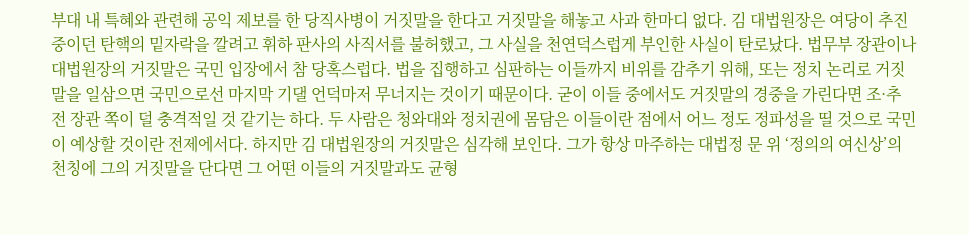부대 내 특혜와 관련해 공익 제보를 한 당직사병이 거짓말을 한다고 거짓말을 해놓고 사과 한마디 없다. 김 대법원장은 여당이 추진 중이던 탄핵의 밑자락을 깔려고 휘하 판사의 사직서를 불허했고, 그 사실을 천연덕스럽게 부인한 사실이 탄로났다. 법무부 장관이나 대법원장의 거짓말은 국민 입장에서 참 당혹스럽다. 법을 집행하고 심판하는 이들까지 비위를 감추기 위해, 또는 정치 논리로 거짓말을 일삼으면 국민으로선 마지막 기댈 언덕마저 무너지는 것이기 때문이다. 굳이 이들 중에서도 거짓말의 경중을 가린다면 조·추 전 장관 쪽이 덜 충격적일 것 같기는 하다. 두 사람은 청와대와 정치권에 몸담은 이들이란 점에서 어느 정도 정파성을 띨 것으로 국민이 예상할 것이란 전제에서다. 하지만 김 대법원장의 거짓말은 심각해 보인다. 그가 항상 마주하는 대법정 문 위 ‘정의의 여신상’의 천칭에 그의 거짓말을 단다면 그 어떤 이들의 거짓말과도 균형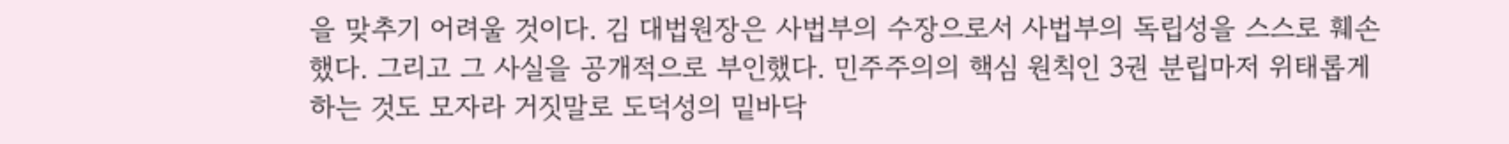을 맞추기 어려울 것이다. 김 대법원장은 사법부의 수장으로서 사법부의 독립성을 스스로 훼손했다. 그리고 그 사실을 공개적으로 부인했다. 민주주의의 핵심 원칙인 3권 분립마저 위태롭게 하는 것도 모자라 거짓말로 도덕성의 밑바닥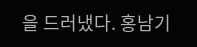을 드러냈다. 홍남기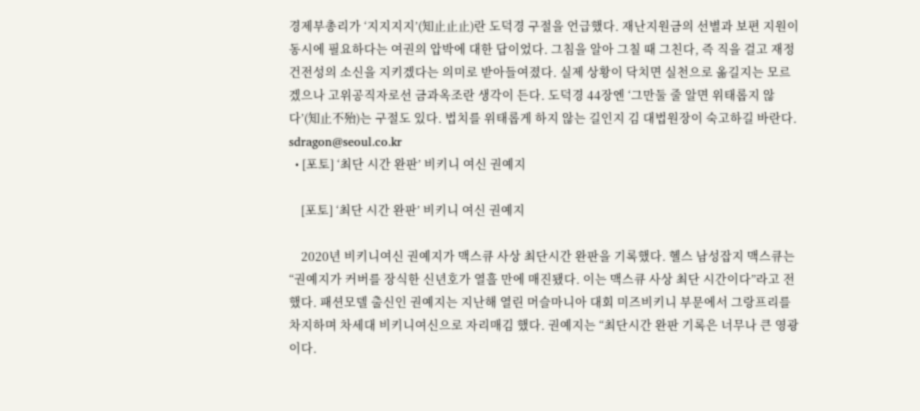경제부총리가 ‘지지지지’(知止止止)란 도덕경 구절을 언급했다. 재난지원금의 선별과 보편 지원이 동시에 필요하다는 여권의 압박에 대한 답이었다. 그침을 알아 그칠 때 그친다, 즉 직을 걸고 재정건전성의 소신을 지키겠다는 의미로 받아들여졌다. 실제 상황이 닥치면 실천으로 옮길지는 모르겠으나 고위공직자로선 금과옥조란 생각이 든다. 도덕경 44장엔 ‘그만둘 줄 알면 위태롭지 않다’(知止不殆)는 구절도 있다. 법치를 위태롭게 하지 않는 길인지 김 대법원장이 숙고하길 바란다. sdragon@seoul.co.kr
  • [포토] ‘최단 시간 완판’ 비키니 여신 권예지

    [포토] ‘최단 시간 완판’ 비키니 여신 권예지

    2020년 비키니여신 권예지가 맥스큐 사상 최단시간 완판을 기록했다. 헬스 남성잡지 맥스큐는 “권예지가 커버를 장식한 신년호가 열흘 만에 매진됐다. 이는 맥스큐 사상 최단 시간이다”라고 전했다. 패션모델 출신인 권예지는 지난해 열린 머슬마니아 대회 미즈비키니 부문에서 그랑프리를 차지하며 차세대 비키니여신으로 자리매김 했다. 권예지는 “최단시간 완판 기록은 너무나 큰 영광이다.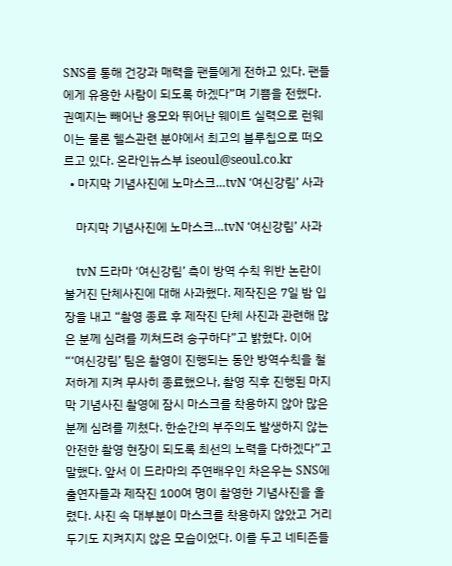SNS를 통해 건강과 매력을 팬들에게 전하고 있다. 팬들에게 유용한 사람이 되도록 하겠다”며 기쁨을 전했다. 권예지는 빼어난 용모와 뛰어난 웨이트 실력으로 런웨이는 물론 헬스관련 분야에서 최고의 블루칩으로 떠오르고 있다. 온라인뉴스부 iseoul@seoul.co.kr
  • 마지막 기념사진에 노마스크…tvN ‘여신강림’ 사과

    마지막 기념사진에 노마스크…tvN ‘여신강림’ 사과

    tvN 드라마 ‘여신강림’ 측이 방역 수칙 위반 논란이 불거진 단체사진에 대해 사과했다. 제작진은 7일 밤 입장을 내고 “촬영 종료 후 제작진 단체 사진과 관련해 많은 분께 심려를 끼쳐드려 송구하다”고 밝혔다. 이어 “‘여신강림’ 팀은 촬영이 진행되는 동안 방역수칙을 철저하게 지켜 무사히 종료했으나, 촬영 직후 진행된 마지막 기념사진 촬영에 잠시 마스크를 착용하지 않아 많은 분께 심려를 끼쳤다. 한순간의 부주의도 발생하지 않는 안전한 촬영 현장이 되도록 최선의 노력을 다하겠다”고 말했다. 앞서 이 드라마의 주연배우인 차은우는 SNS에 출연자들과 제작진 100여 명이 촬영한 기념사진을 올렸다. 사진 속 대부분이 마스크를 착용하지 않았고 거리두기도 지켜지지 않은 모습이었다. 이를 두고 네티즌들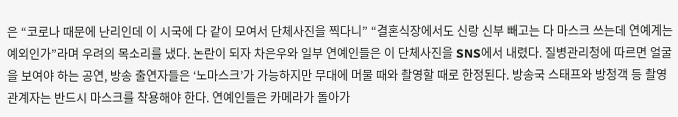은 “코로나 때문에 난리인데 이 시국에 다 같이 모여서 단체사진을 찍다니” “결혼식장에서도 신랑 신부 빼고는 다 마스크 쓰는데 연예계는 예외인가”라며 우려의 목소리를 냈다. 논란이 되자 차은우와 일부 연예인들은 이 단체사진을 SNS에서 내렸다. 질병관리청에 따르면 얼굴을 보여야 하는 공연, 방송 출연자들은 ‘노마스크’가 가능하지만 무대에 머물 때와 촬영할 때로 한정된다. 방송국 스태프와 방청객 등 촬영 관계자는 반드시 마스크를 착용해야 한다. 연예인들은 카메라가 돌아가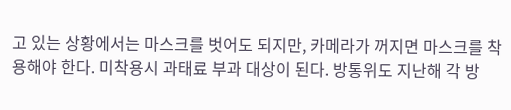고 있는 상황에서는 마스크를 벗어도 되지만, 카메라가 꺼지면 마스크를 착용해야 한다. 미착용시 과태료 부과 대상이 된다. 방통위도 지난해 각 방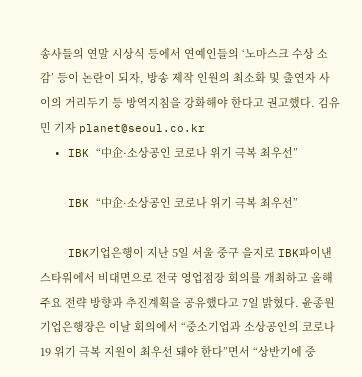송사들의 연말 시상식 등에서 연예인들의 ‘노마스크 수상 소감’ 등이 논란이 되자, 방송 제작 인원의 최소화 및 출연자 사이의 거리두기 등 방역지침을 강화해야 한다고 권고했다. 김유민 기자 planet@seoul.co.kr
  • IBK “中企·소상공인 코로나 위기 극복 최우선”

    IBK “中企·소상공인 코로나 위기 극복 최우선”

    IBK기업은행이 지난 5일 서울 중구 을지로 IBK파이낸스타워에서 비대면으로 전국 영업점장 회의를 개최하고 올해 주요 전략 방향과 추진계획을 공유했다고 7일 밝혔다. 윤종원 기업은행장은 이날 회의에서 “중소기업과 소상공인의 코로나19 위기 극복 지원이 최우선 돼야 한다”면서 “상반기에 중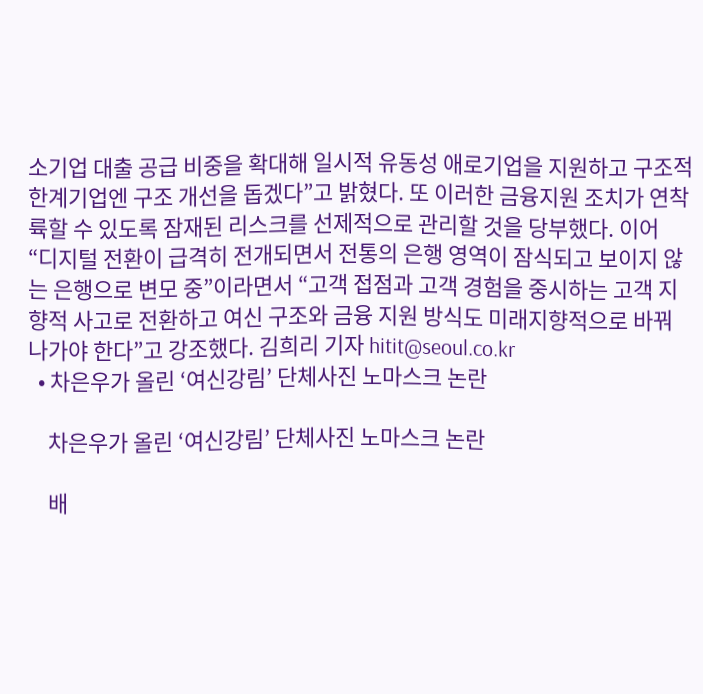소기업 대출 공급 비중을 확대해 일시적 유동성 애로기업을 지원하고 구조적 한계기업엔 구조 개선을 돕겠다”고 밝혔다. 또 이러한 금융지원 조치가 연착륙할 수 있도록 잠재된 리스크를 선제적으로 관리할 것을 당부했다. 이어 “디지털 전환이 급격히 전개되면서 전통의 은행 영역이 잠식되고 보이지 않는 은행으로 변모 중”이라면서 “고객 접점과 고객 경험을 중시하는 고객 지향적 사고로 전환하고 여신 구조와 금융 지원 방식도 미래지향적으로 바꿔 나가야 한다”고 강조했다. 김희리 기자 hitit@seoul.co.kr
  • 차은우가 올린 ‘여신강림’ 단체사진 노마스크 논란

    차은우가 올린 ‘여신강림’ 단체사진 노마스크 논란

    배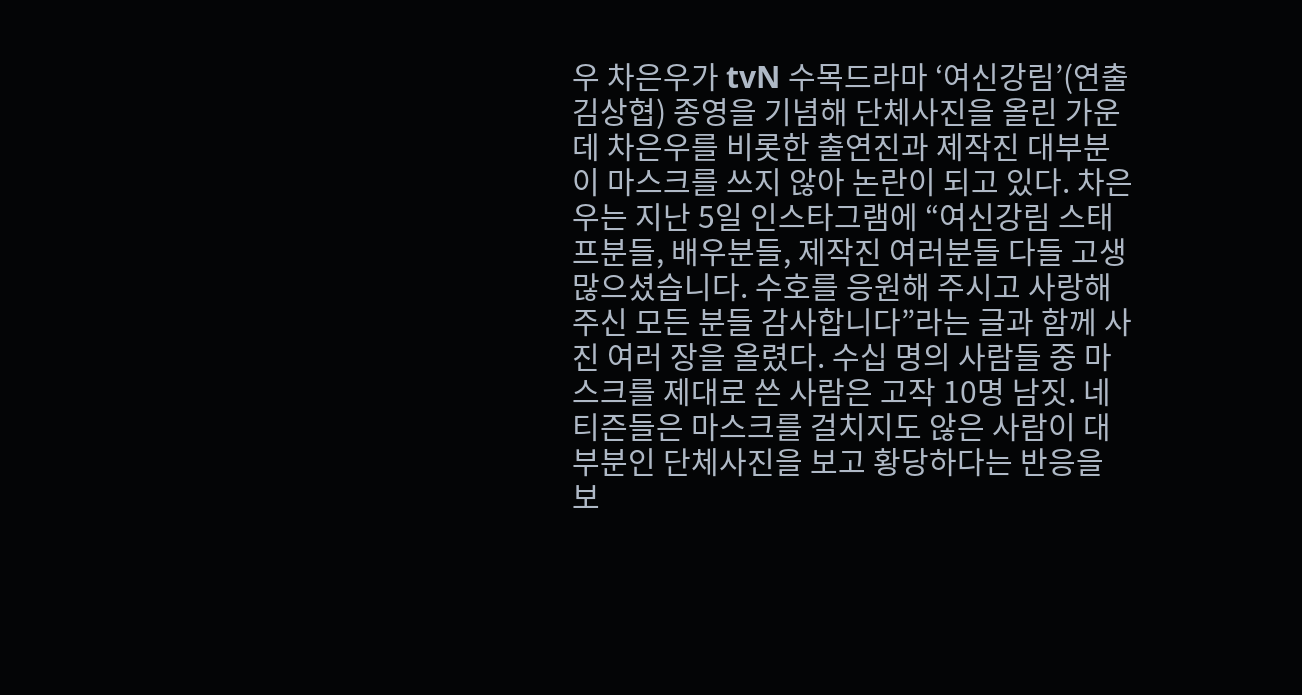우 차은우가 tvN 수목드라마 ‘여신강림’(연출 김상협) 종영을 기념해 단체사진을 올린 가운데 차은우를 비롯한 출연진과 제작진 대부분이 마스크를 쓰지 않아 논란이 되고 있다. 차은우는 지난 5일 인스타그램에 “여신강림 스태프분들, 배우분들, 제작진 여러분들 다들 고생 많으셨습니다. 수호를 응원해 주시고 사랑해주신 모든 분들 감사합니다”라는 글과 함께 사진 여러 장을 올렸다. 수십 명의 사람들 중 마스크를 제대로 쓴 사람은 고작 10명 남짓. 네티즌들은 마스크를 걸치지도 않은 사람이 대부분인 단체사진을 보고 황당하다는 반응을 보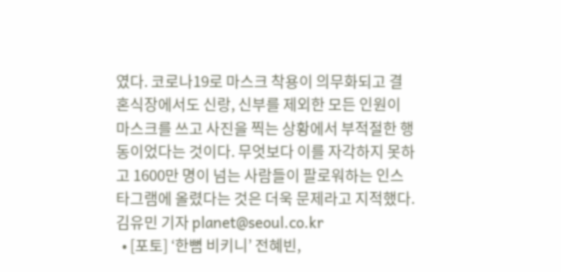였다. 코로나19로 마스크 착용이 의무화되고 결혼식장에서도 신랑, 신부를 제외한 모든 인원이 마스크를 쓰고 사진을 찍는 상황에서 부적절한 행동이었다는 것이다. 무엇보다 이를 자각하지 못하고 1600만 명이 넘는 사람들이 팔로워하는 인스타그램에 올렸다는 것은 더욱 문제라고 지적했다. 김유민 기자 planet@seoul.co.kr
  • [포토] ‘한뼘 비키니’ 전혜빈,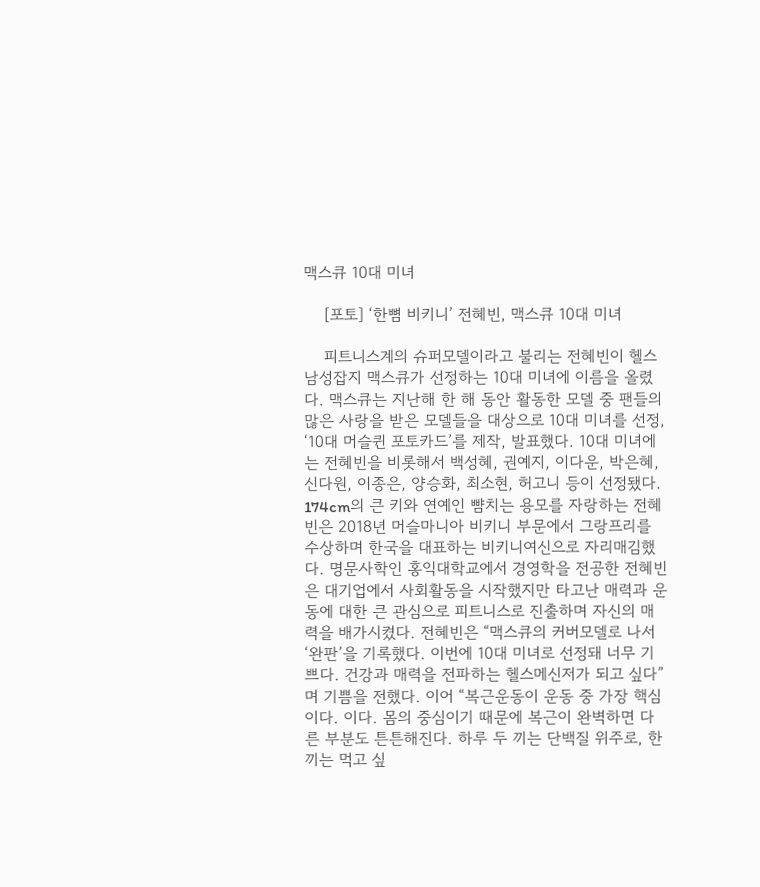맥스큐 10대 미녀

    [포토] ‘한뼘 비키니’ 전혜빈, 맥스큐 10대 미녀

    피트니스계의 슈퍼모델이라고 불리는 전혜빈이 헬스남성잡지 맥스큐가 선정하는 10대 미녀에 이름을 올렸다. 맥스큐는 지난해 한 해 동안 활동한 모델 중 팬들의 많은 사랑을 받은 모델들을 대상으로 10대 미녀를 선정, ‘10대 머슬퀸 포토카드’를 제작, 발표했다. 10대 미녀에는 전혜빈을 비롯해서 백성혜, 권예지, 이다운, 박은혜, 신다원, 이종은, 양승화, 최소현, 허고니 등이 선정됐다. 174cm의 큰 키와 연예인 뺨치는 용모를 자랑하는 전혜빈은 2018년 머슬마니아 비키니 부문에서 그랑프리를 수상하며 한국을 대표하는 비키니여신으로 자리매김했다. 명문사학인 홍익대학교에서 경영학을 전공한 전혜빈은 대기업에서 사회활동을 시작했지만 타고난 매력과 운동에 대한 큰 관심으로 피트니스로 진출하며 자신의 매력을 배가시켰다. 전혜빈은 “맥스큐의 커버모델로 나서 ‘완판’을 기록했다. 이번에 10대 미녀로 선정돼 너무 기쁘다. 건강과 매력을 전파하는 헬스메신저가 되고 싶다”며 기쁨을 전했다. 이어 “복근운동이 운동 중 가장 핵심이다. 이다. 몸의 중심이기 때문에 복근이 완벽하면 다른 부분도 튼튼해진다. 하루 두 끼는 단백질 위주로, 한 끼는 먹고 싶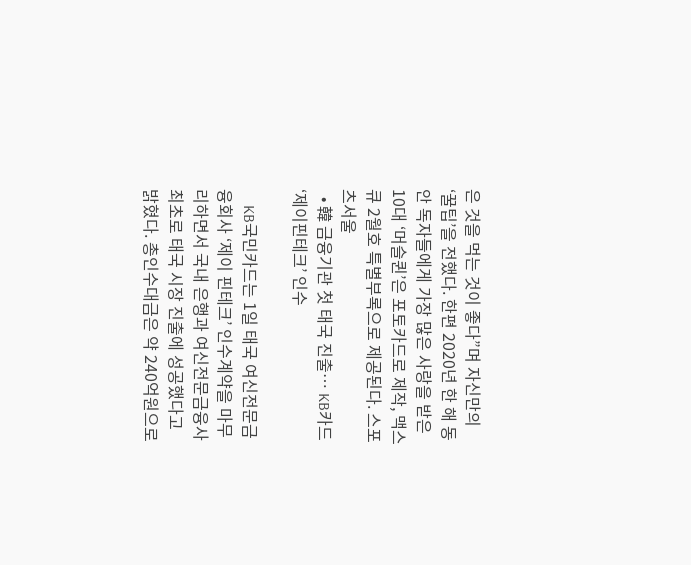은 것을 먹는 것이 좋다”며 자신만의 ‘꿀팁’을 전했다. 한편 2020년 한 해 동안 독자들에게 가장 많은 사랑을 받은 10대 ‘머슬퀸’은 포토카드로 제작, 맥스큐 2월호 특별부록으로 제공된다. 스포츠서울
  • 韓 금융기관 첫 태국 진출… KB카드 ‘제이핀테크’ 인수

    KB국민카드는 1일 태국 여신전문금융회사 ‘제이 핀테크’ 인수계약을 마무리하면서 국내 은행과 여신전문금융사 최초로 태국 시장 진출에 성공했다고 밝혔다. 총인수대금은 약 240억원으로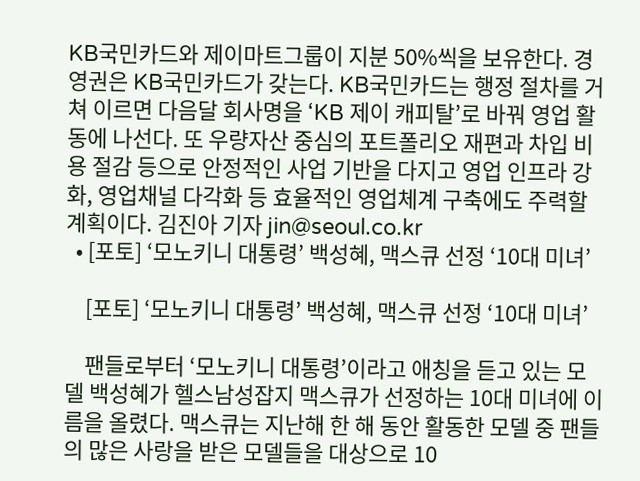KB국민카드와 제이마트그룹이 지분 50%씩을 보유한다. 경영권은 KB국민카드가 갖는다. KB국민카드는 행정 절차를 거쳐 이르면 다음달 회사명을 ‘KB 제이 캐피탈’로 바꿔 영업 활동에 나선다. 또 우량자산 중심의 포트폴리오 재편과 차입 비용 절감 등으로 안정적인 사업 기반을 다지고 영업 인프라 강화, 영업채널 다각화 등 효율적인 영업체계 구축에도 주력할 계획이다. 김진아 기자 jin@seoul.co.kr
  • [포토] ‘모노키니 대통령’ 백성혜, 맥스큐 선정 ‘10대 미녀’

    [포토] ‘모노키니 대통령’ 백성혜, 맥스큐 선정 ‘10대 미녀’

    팬들로부터 ‘모노키니 대통령’이라고 애칭을 듣고 있는 모델 백성혜가 헬스남성잡지 맥스큐가 선정하는 10대 미녀에 이름을 올렸다. 맥스큐는 지난해 한 해 동안 활동한 모델 중 팬들의 많은 사랑을 받은 모델들을 대상으로 10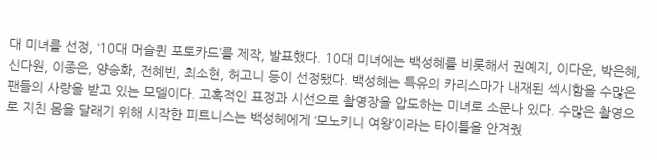대 미녀를 선정, ‘10대 머슬퀸 포토카드’를 제작, 발표했다. 10대 미녀에는 백성혜를 비롯해서 권예지, 이다운, 박은혜, 신다원, 이종은, 양승화, 전혜빈, 최소현, 허고니 등이 선정됐다. 백성혜는 특유의 카리스마가 내재된 섹시함을 수많은 팬들의 사랑을 받고 있는 모델이다. 고혹적인 표정과 시선으로 촬영장을 압도하는 미녀로 소문나 있다. 수많은 촬영으로 지친 몸을 달래기 위해 시작한 피트니스는 백성헤에게 ‘모노키니 여왕’이라는 타이틀을 안겨줬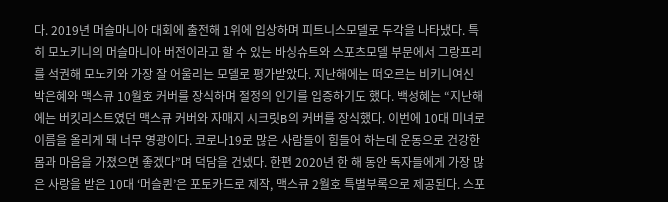다. 2019년 머슬마니아 대회에 출전해 1위에 입상하며 피트니스모델로 두각을 나타냈다. 특히 모노키니의 머슬마니아 버전이라고 할 수 있는 바싱슈트와 스포츠모델 부문에서 그랑프리를 석권해 모노키와 가장 잘 어울리는 모델로 평가받았다. 지난해에는 떠오르는 비키니여신 박은혜와 맥스큐 10월호 커버를 장식하며 절정의 인기를 입증하기도 했다. 백성혜는 “지난해에는 버킷리스트였던 맥스큐 커버와 자매지 시크릿B의 커버를 장식했다. 이번에 10대 미녀로 이름을 올리게 돼 너무 영광이다. 코로나19로 많은 사람들이 힘들어 하는데 운동으로 건강한 몸과 마음을 가졌으면 좋겠다”며 덕담을 건넸다. 한편 2020년 한 해 동안 독자들에게 가장 많은 사랑을 받은 10대 ‘머슬퀸’은 포토카드로 제작, 맥스큐 2월호 특별부록으로 제공된다. 스포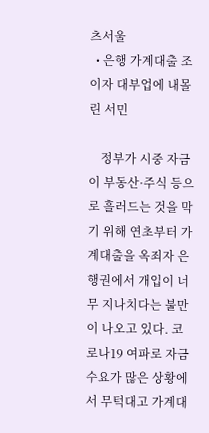츠서울
  • 은행 가계대출 조이자 대부업에 내몰린 서민

    정부가 시중 자금이 부동산·주식 등으로 흘러드는 것을 막기 위해 연초부터 가계대출을 옥죄자 은행권에서 개입이 너무 지나치다는 불만이 나오고 있다. 코로나19 여파로 자금 수요가 많은 상황에서 무턱대고 가계대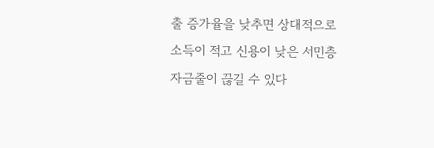출 증가율을 낮추면 상대적으로 소득이 적고 신용이 낮은 서민층 자금줄이 끊길 수 있다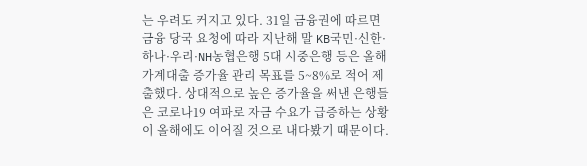는 우려도 커지고 있다. 31일 금융권에 따르면 금융 당국 요청에 따라 지난해 말 KB국민·신한·하나·우리·NH농협은행 5대 시중은행 등은 올해 가계대출 증가율 관리 목표를 5~8%로 적어 제출했다. 상대적으로 높은 증가율을 써낸 은행들은 코로나19 여파로 자금 수요가 급증하는 상황이 올해에도 이어질 것으로 내다봤기 때문이다.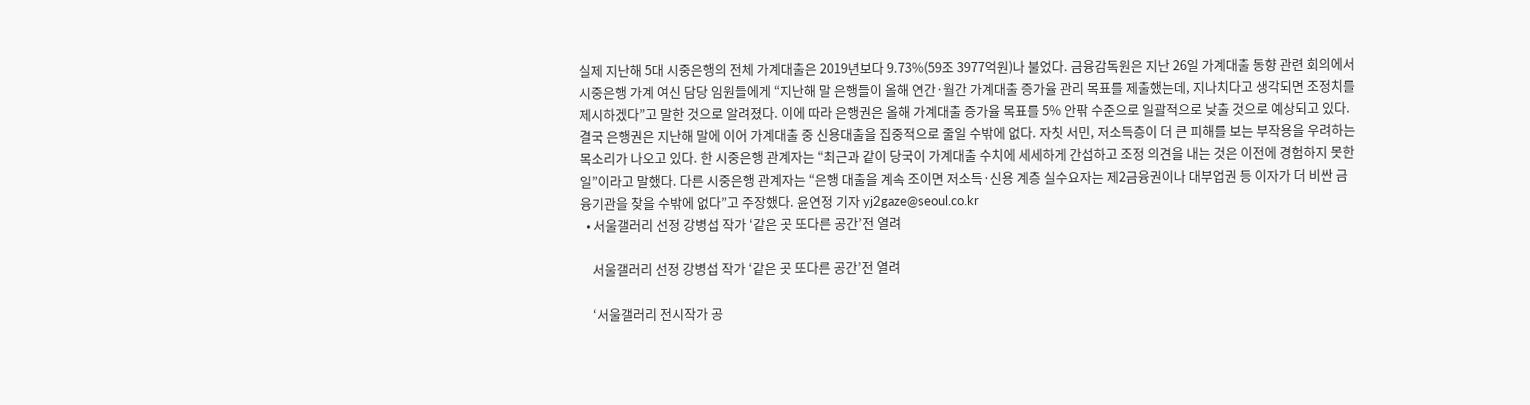실제 지난해 5대 시중은행의 전체 가계대출은 2019년보다 9.73%(59조 3977억원)나 불었다. 금융감독원은 지난 26일 가계대출 동향 관련 회의에서 시중은행 가계 여신 담당 임원들에게 “지난해 말 은행들이 올해 연간·월간 가계대출 증가율 관리 목표를 제출했는데, 지나치다고 생각되면 조정치를 제시하겠다”고 말한 것으로 알려졌다. 이에 따라 은행권은 올해 가계대출 증가율 목표를 5% 안팎 수준으로 일괄적으로 낮출 것으로 예상되고 있다. 결국 은행권은 지난해 말에 이어 가계대출 중 신용대출을 집중적으로 줄일 수밖에 없다. 자칫 서민, 저소득층이 더 큰 피해를 보는 부작용을 우려하는 목소리가 나오고 있다. 한 시중은행 관계자는 “최근과 같이 당국이 가계대출 수치에 세세하게 간섭하고 조정 의견을 내는 것은 이전에 경험하지 못한 일”이라고 말했다. 다른 시중은행 관계자는 “은행 대출을 계속 조이면 저소득·신용 계층 실수요자는 제2금융권이나 대부업권 등 이자가 더 비싼 금융기관을 찾을 수밖에 없다”고 주장했다. 윤연정 기자 yj2gaze@seoul.co.kr
  • 서울갤러리 선정 강병섭 작가 ‘같은 곳 또다른 공간’전 열려

    서울갤러리 선정 강병섭 작가 ‘같은 곳 또다른 공간’전 열려

    ‘서울갤러리 전시작가 공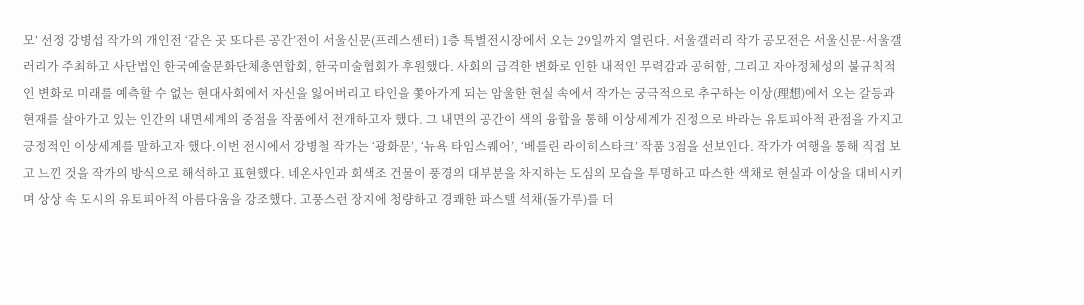모’ 선정 강병섭 작가의 개인전 ‘같은 곳 또다른 공간’전이 서울신문(프레스센터) 1층 특별전시장에서 오는 29일까지 열린다. 서울갤러리 작가 공모전은 서울신문·서울갤러리가 주최하고 사단법인 한국예술문화단체총연합회, 한국미술협회가 후원했다. 사회의 급격한 변화로 인한 내적인 무력감과 공허함, 그리고 자아정체성의 불규칙적인 변화로 미래를 예측할 수 없는 현대사회에서 자신을 잃어버리고 타인을 쫓아가게 되는 암울한 현실 속에서 작가는 궁극적으로 추구하는 이상(理想)에서 오는 갈등과 현재를 살아가고 있는 인간의 내면세계의 중점을 작품에서 전개하고자 했다. 그 내면의 공간이 색의 융합을 통해 이상세계가 진정으로 바라는 유토피아적 관점을 가지고 긍정적인 이상세계를 말하고자 했다.이번 전시에서 강병철 작가는 ‘광화문’, ‘뉴욕 타임스퀘어’, ‘베를린 라이히스타크’ 작품 3점을 선보인다. 작가가 여행을 통해 직접 보고 느낀 것을 작가의 방식으로 해석하고 표현했다. 네온사인과 회색조 건물이 풍경의 대부분을 차지하는 도심의 모습을 투명하고 따스한 색채로 현실과 이상을 대비시키며 상상 속 도시의 유토피아적 아름다움을 강조했다. 고풍스런 장지에 청량하고 경쾌한 파스텔 석채(돌가루)를 더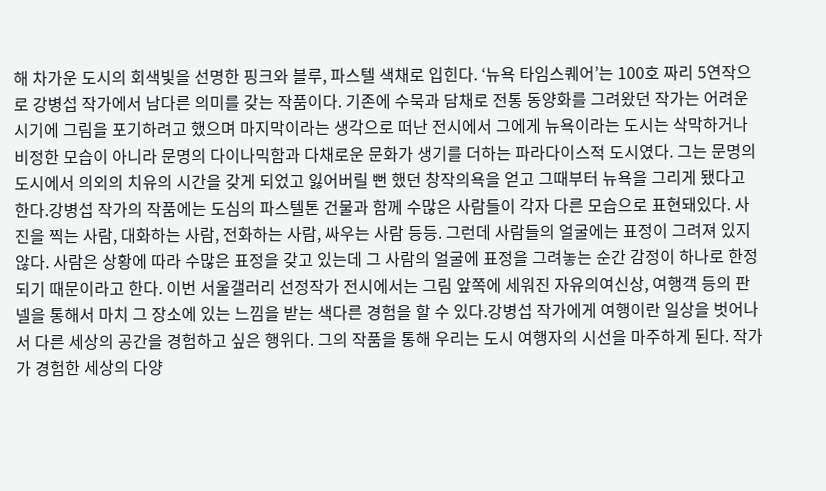해 차가운 도시의 회색빛을 선명한 핑크와 블루, 파스텔 색채로 입힌다. ‘뉴욕 타임스퀘어’는 100호 짜리 5연작으로 강병섭 작가에서 남다른 의미를 갖는 작품이다. 기존에 수묵과 담채로 전통 동양화를 그려왔던 작가는 어려운 시기에 그림을 포기하려고 했으며 마지막이라는 생각으로 떠난 전시에서 그에게 뉴욕이라는 도시는 삭막하거나 비정한 모습이 아니라 문명의 다이나믹함과 다채로운 문화가 생기를 더하는 파라다이스적 도시였다. 그는 문명의 도시에서 의외의 치유의 시간을 갖게 되었고 잃어버릴 뻔 했던 창작의욕을 얻고 그때부터 뉴욕을 그리게 됐다고 한다.강병섭 작가의 작품에는 도심의 파스텔톤 건물과 함께 수많은 사람들이 각자 다른 모습으로 표현돼있다. 사진을 찍는 사람, 대화하는 사람, 전화하는 사람, 싸우는 사람 등등. 그런데 사람들의 얼굴에는 표정이 그려져 있지 않다. 사람은 상황에 따라 수많은 표정을 갖고 있는데 그 사람의 얼굴에 표정을 그려놓는 순간 감정이 하나로 한정되기 때문이라고 한다. 이번 서울갤러리 선정작가 전시에서는 그림 앞쪽에 세워진 자유의여신상, 여행객 등의 판넬을 통해서 마치 그 장소에 있는 느낌을 받는 색다른 경험을 할 수 있다.강병섭 작가에게 여행이란 일상을 벗어나서 다른 세상의 공간을 경험하고 싶은 행위다. 그의 작품을 통해 우리는 도시 여행자의 시선을 마주하게 된다. 작가가 경험한 세상의 다양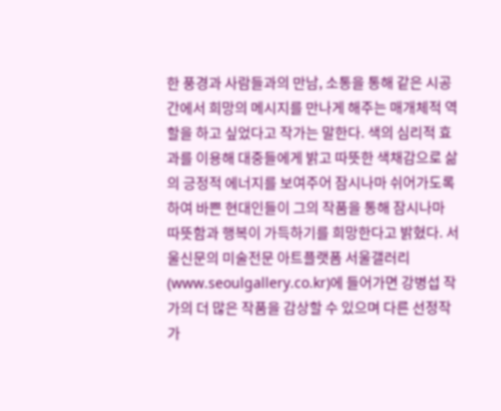한 풍경과 사람들과의 만남, 소통을 통해 같은 시공간에서 희망의 메시지를 만나게 해주는 매개체적 역할을 하고 싶었다고 작가는 말한다. 색의 심리적 효과를 이용해 대중들에게 밝고 따뜻한 색채감으로 삶의 긍정적 에너지를 보여주어 잠시나마 쉬어가도록 하여 바쁜 현대인들이 그의 작품을 통해 잠시나마 따뜻함과 행복이 가득하기를 희망한다고 밝혔다. 서울신문의 미술전문 아트플랫폼 서울갤러리(www.seoulgallery.co.kr)에 들어가면 강병섭 작가의 더 많은 작품을 감상할 수 있으며 다른 선정작가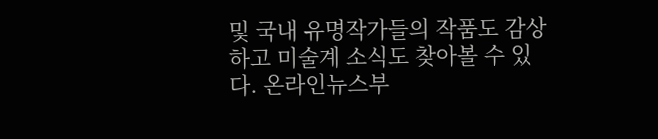및 국내 유명작가들의 작품도 감상하고 미술계 소식도 찾아볼 수 있다. 온라인뉴스부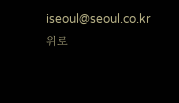iseoul@seoul.co.kr
위로